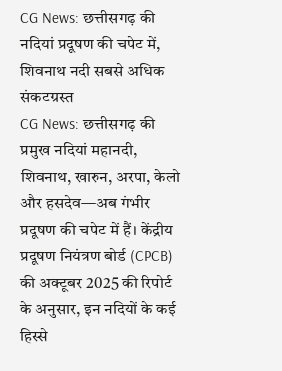CG News: छत्तीसगढ़ की नदियां प्रदूषण की चपेट में, शिवनाथ नदी सबसे अधिक संकटग्रस्त
CG News: छत्तीसगढ़ की प्रमुख नदियां महानदी, शिवनाथ, खारुन, अरपा, केलो और हसदेव—अब गंभीर प्रदूषण की चपेट में हैं। केंद्रीय प्रदूषण नियंत्रण बोर्ड (CPCB) की अक्टूबर 2025 की रिपोर्ट के अनुसार, इन नदियों के कई हिस्से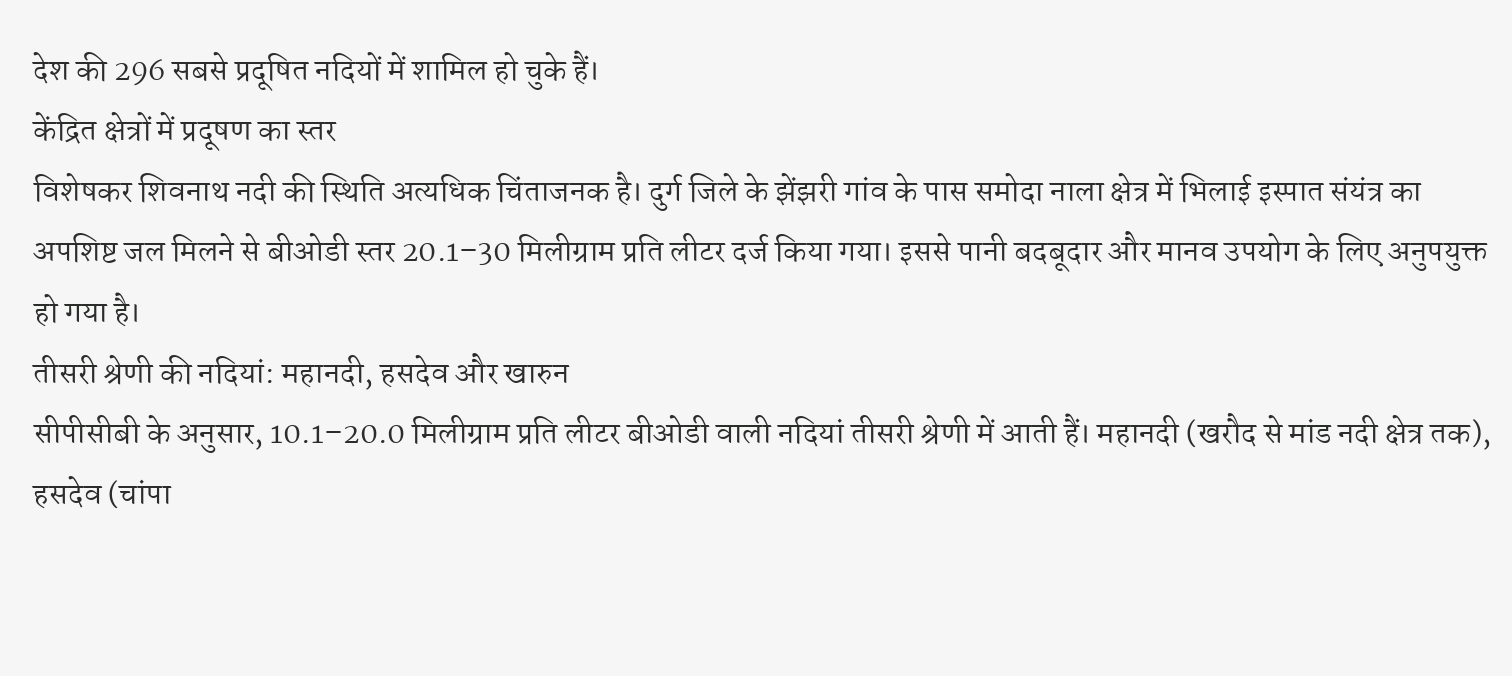देश की 296 सबसे प्रदूषित नदियों में शामिल हो चुके हैं।
केंद्रित क्षेत्रों में प्रदूषण का स्तर
विशेषकर शिवनाथ नदी की स्थिति अत्यधिक चिंताजनक है। दुर्ग जिले के झेंझरी गांव के पास समोदा नाला क्षेत्र में भिलाई इस्पात संयंत्र का अपशिष्ट जल मिलने से बीओडी स्तर 20.1–30 मिलीग्राम प्रति लीटर दर्ज किया गया। इससे पानी बदबूदार और मानव उपयोग के लिए अनुपयुक्त हो गया है।
तीसरी श्रेणी की नदियां: महानदी, हसदेव और खारुन
सीपीसीबी के अनुसार, 10.1–20.0 मिलीग्राम प्रति लीटर बीओडी वाली नदियां तीसरी श्रेणी में आती हैं। महानदी (खरौद से मांड नदी क्षेत्र तक), हसदेव (चांपा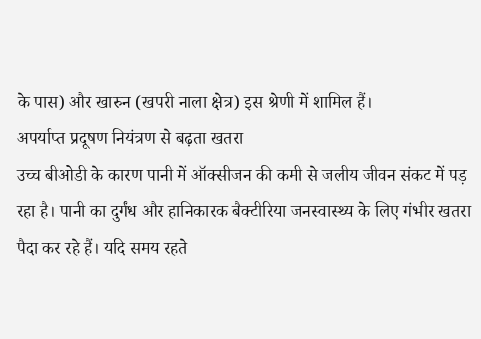के पास) और खारुन (खपरी नाला क्षेत्र) इस श्रेणी में शामिल हैं।
अपर्याप्त प्रदूषण नियंत्रण से बढ़ता खतरा
उच्च बीओडी के कारण पानी में ऑक्सीजन की कमी से जलीय जीवन संकट में पड़ रहा है। पानी का दुर्गंध और हानिकारक बैक्टीरिया जनस्वास्थ्य के लिए गंभीर खतरा पैदा कर रहे हैं। यदि समय रहते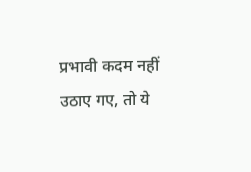प्रभावी कदम नहीं उठाए गए, तो ये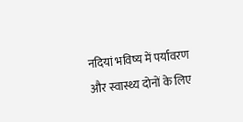नदियां भविष्य में पर्यावरण और स्वास्थ्य दोनों के लिए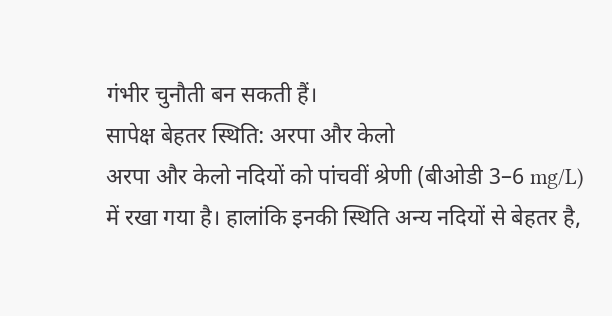गंभीर चुनौती बन सकती हैं।
सापेक्ष बेहतर स्थिति: अरपा और केलो
अरपा और केलो नदियों को पांचवीं श्रेणी (बीओडी 3–6 mg/L) में रखा गया है। हालांकि इनकी स्थिति अन्य नदियों से बेहतर है,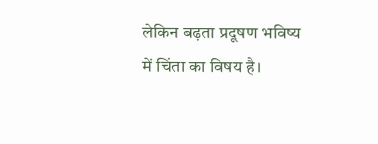लेकिन बढ़ता प्रदूषण भविष्य में चिंता का विषय है।